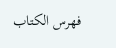فهرس الكتاب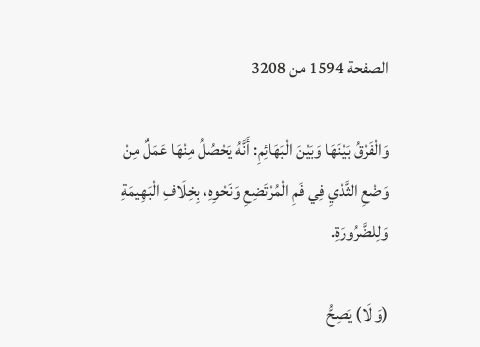الصفحة 1594 من 3208

وَالْفَرْقُ بَيْنَهَا وَبَيْنَ الْبَهَائِمِ: أَنَّهُ يَحْصُلُ مِنْهَا عَمَلٌ مِنْ وَضْعِ الثَّدْيِ فِي فَمِ الْمُرْتَضِعِ وَنَحْوِهِ، بِخِلَافِ الْبَهِيمَةِ وَلِلضَّرُورَةِ.

(وَ لَا) يَصِحُّ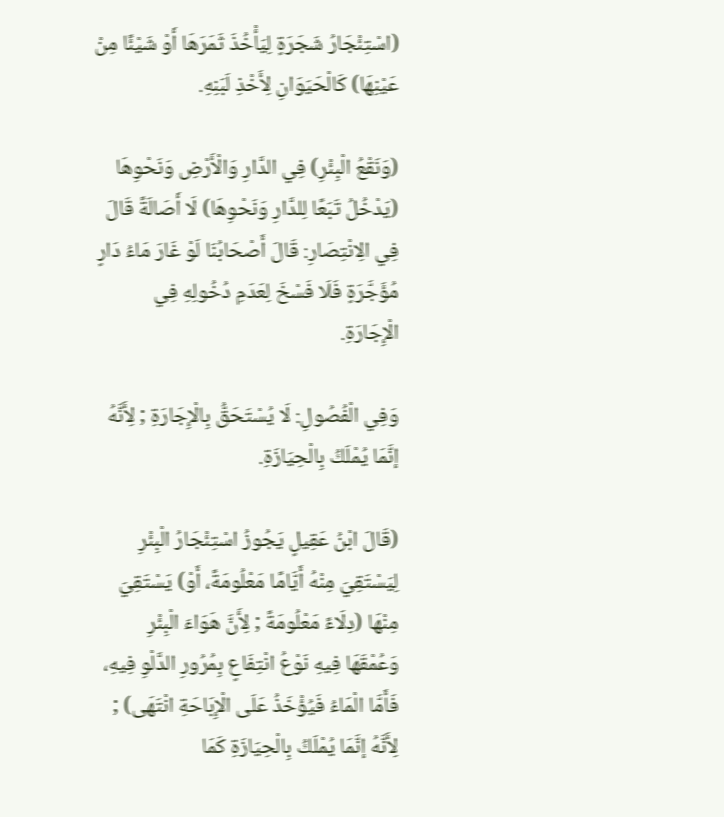(اسْتِئْجَارُ شَجَرَةٍ لِيَأْخُذَ ثَمَرَهَا أَوْ شَيْئًا مِنْ عَيْنِهَا) كَالْحَيَوَانِ لِأَخْذِ لَبَنِهِ.

(وَنَقْعُ الْبِئْرِ) فِي الدَّارِ وَالْأَرْضِ وَنَحْوِهَا (يَدْخُلُ تَبَعًا لِلدَّارِ وَنَحْوِهَا) لَا أَصَالَةً قَالَ فِي الِانْتِصَارِ: قَالَ أَصْحَابُنَا لَوْ غَارَ مَاءُ دَارٍ مُؤَجَّرَةٍ فَلَا فَسْخَ لِعَدَمِ دُخُولِهِ فِي الْإِجَارَةِ.

وَفِي الْفُصُولِ: لَا يُسْتَحَقُّ بِالْإِجَارَةِ ; لِأَنَّهُ إنَّمَا يُمْلَكُ بِالْحِيَازَةِ.

(قَالَ ابْنُ عَقِيلٍ يَجُوزُ اسْتِئْجَارُ الْبِئْرِ لِيَسْتَقِيَ مِنْهُ أَيَّامًا مَعْلُومَةً، أَوْ) يَسْتَقِيَ مِنْهَا (دِلَاءً مَعْلُومَةً ; لِأَنَّ هَوَاءَ الْبِئْرِ وَعُمْقَهَا فِيهِ نَوْعُ انْتِفَاعٍ بِمُرُورِ الدَّلْوِ فِيهِ، فَأَمَّا الْمَاءُ فَيُؤْخَذُ عَلَى الْإِبَاحَةِ انْتَهَى) ; لِأَنَّهُ إنَّمَا يُمْلَكُ بِالْحِيَازَةِ كَمَا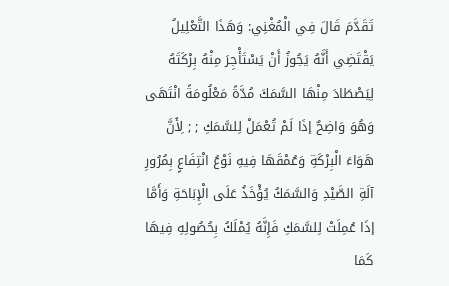تَقَدَّمَ قَالَ فِي الْمُغْنِي: وَهَذَا التَّعْلِيلُ يَقْتَضِي أَنَّهُ يَجُوزُ أَنْ يَسْتَأْجِرَ مِنْهُ بِرْكَتَهُ لِيَصْطَادَ مِنْهَا السَّمَكَ مُدَّةً مَعْلُومَةً انْتَهَى وَهُوَ وَاضِحٌ إذَا لَمْ تُعْمَلْ لِلسَّمَكِ ; ; لِأَنَّ هَوَاءَ الْبِرْكَةِ وَعُمْقَهَا فِيهِ نَوْعُ انْتِفَاعٍ بِمُرُورِ آلَةِ الصَّيْدِ وَالسَّمَكُ يُؤْخَذُ عَلَى الْإِبَاحَةِ وَأَمَّا إذَا عُمِلَتْ لِلسَّمَكِ فَإِنَّهُ يُمْلَكُ بِحُصُولِهِ فِيهَا كَمَا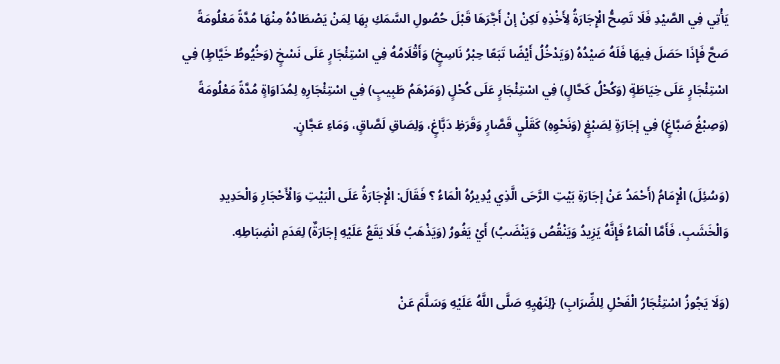يَأْتِي فِي الصَّيْدِ فَلَا تَصِحُّ الْإِجَارَةُ لِأَخْذِهِ لَكِنْ إنْ أَجَّرَهَا قَبْلَ حُصُولِ السَّمَكِ بِهَا لِمَنْ يَصْطَادُهُ مِنْهَا مُدَّةً مَعْلُومَةً صَحَّ فَإِذَا حَصَلَ فِيهَا فَلَهُ صَيْدُهُ (وَيَدْخُلُ أَيْضًا تَبَعًا حِبْرُ نَاسِخٍ) وَأَقْلَامُهُ فِي اسْتِئْجَارٍ عَلَى نَسْخٍ (وَخُيُوطُ خَيَّاطٍ) فِي اسْتِئْجَارٍ عَلَى خِيَاطَةٍ (وَكُحْلُ كَحَّالٍ) فِي اسْتِئْجَارٍ عَلَى كُحْلٍ (وَمَرْهَمُ طَبِيبٍ) فِي اسْتِئْجَارِهِ لِمُدَاوَاةٍ مُدَّةً مَعْلُومَةً (وَصِبْغُ صَبَّاغٍ) فِي إجَارَةٍ لِصَبْغٍ (وَنَحْوِهِ) كَقَلْيِ قَصَّارٍ وَقَرَظِ دَبَّاغٍ، وَلِصَاقِ لَصَّاقٍ، وَمَاءِ عَجَّانٍ.

(وَسُئِلَ) الْإِمَامُ (أَحْمَدُ عَنْ إجَارَةِ بَيْتِ الرَّحَى الَّذِي يُدِيرُهُ الْمَاءُ ؟ فَقَالَ: الْإِجَارَةُ عَلَى الْبَيْتِ وَالْأَحْجَارِ وَالْحَدِيدِ وَالْخَشَبِ، فَأَمَّا الْمَاءُ فَإِنَّهُ يَزِيدُ وَيَنْقُصُ وَيَنْضَبُ) أَيْ يَغُورُ (وَيَذْهَبُ فَلَا يَقَعُ عَلَيْهِ إجَارَةٌ) لِعَدَمِ انْضِبَاطِهِ.

(وَلَا يَجُوزُ اسْتِئْجَارُ الْفَحْلِ لِلضِّرَابِ) {لِنَهْيِهِ صَلَّى اللَّهُ عَلَيْهِ وَسَلَّمَ عَنْ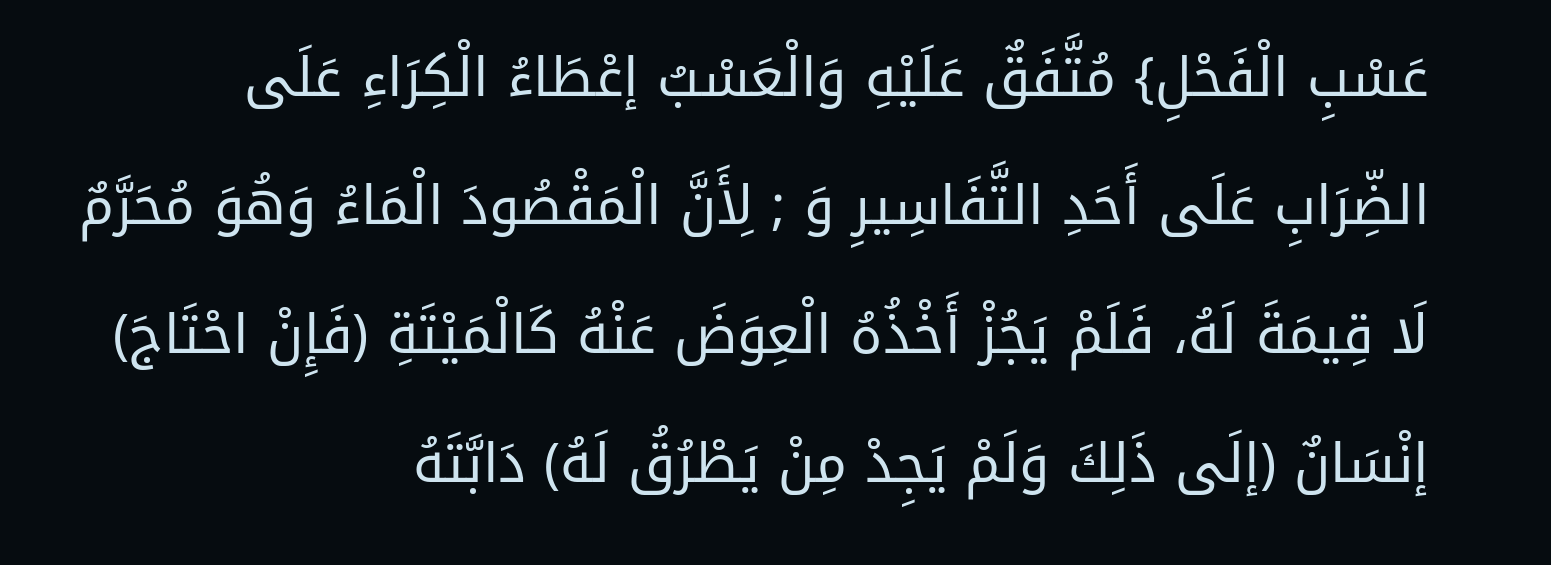عَسْبِ الْفَحْلِ} مُتَّفَقٌ عَلَيْهِ وَالْعَسْبُ إعْطَاءُ الْكِرَاءِ عَلَى الضِّرَابِ عَلَى أَحَدِ التَّفَاسِيرِ وَ ; لِأَنَّ الْمَقْصُودَ الْمَاءُ وَهُوَ مُحَرَّمٌ لَا قِيمَةَ لَهُ، فَلَمْ يَجُزْ أَخْذُهُ الْعِوَضَ عَنْهُ كَالْمَيْتَةِ (فَإِنْ احْتَاجَ) إنْسَانٌ (إلَى ذَلِكَ وَلَمْ يَجِدْ مِنْ يَطْرُقُ لَهُ) دَابَّتَهُ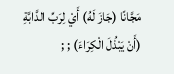مَجَّانًا (جَازَ لَهُ) أَيْ لِرَبِّ الدَّابَّةِ (أَنْ يَبْذُلَ الْكِرَاءَ) ; ;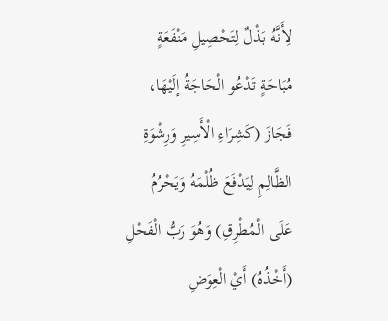لِأَنَّهُ بَذْلٌ لِتَحْصِيلِ مَنْفَعَةٍ مُبَاحَةٍ تَدْعُو الْحَاجَةُ إلَيْهَا، فَجَازَ (كَشِرَاءِ الْأَسِيرِ وَرِشْوَةِ الظَّالِمِ لِيَدْفَعَ ظُلْمَهُ وَيَحْرُمُ عَلَى الْمُطْرِقِ) وَهُوَ رَبُّ الْفَحْلِ (أَخْذُهُ) أَيْ الْعِوَضِ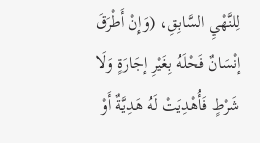لِلنَّهْيِ السَّابِقِ، (وَإِنْ أَطْرَقَ إنْسَانٌ فَحْلَهُ بِغَيْرِ إجَارَةٍ وَلَا شَرْطٍ فَأُهْدِيَتْ لَهُ هَدِيَّةٌ أَوْ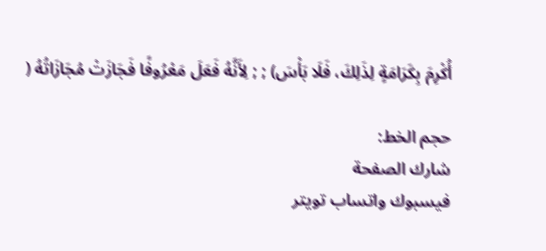أُكْرِمَ بِكَرَامَةٍ لِذَلِكَ، فَلَا بَأْسَ) ; ; لِأَنَّهُ فَعَلَ مَعْرُوفًا فَجَازَتْ مُجَازَاتُهُ (

حجم الخط:
شارك الصفحة
فيسبوك واتساب تويتر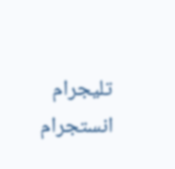تليجرام انستجرام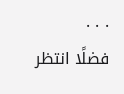. . .
فضلًا انتظر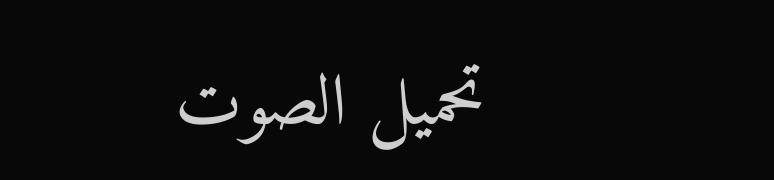تحميل الصوت